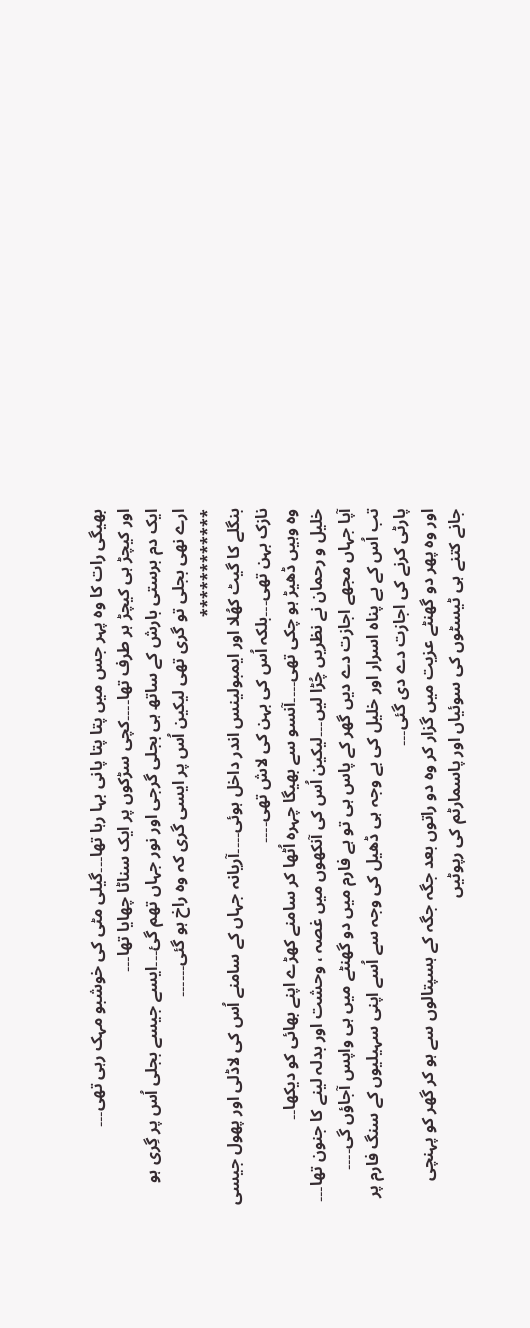بھیگی رات کا وہ پہر جس میں پتا پتا پانی بہا رہا تھا۔۔۔گیلی مٹی کی خوشبو مہک رہی تھی۔۔۔
اور کیچڑ ہی کیچڑ ہر طرف تھا۔۔۔۔کچی سڑکوں پر ایک سناٹا چھایا تھا۔۔۔
ایک دم برستی بارش کے ساتھ ہی بجلی گرجی اور نور جہاں تھم گئ۔۔۔ایسے جیسے بجلی اُس پر گِری ہو ارے نھی بجلی تو گری تھی لیکین اُس پر ایسی گری کہ وہ راخ ہو گئی۔۔۔۔۔۔
************
بنگلے کا گیٹ کھُلا اور ایمبولینس اندر داخل ہوئی۔۔۔۔آریانہ جہاں کے سامنے اُس کی لاڈلی اور پھول جیسی نازک بہن تھی۔۔۔بلکہ اُس کی بہن کی لاش تھی۔۔۔۔
وہ وہیں ڈھیڑ ہو چکی تھی۔۔۔۔آنسو سے بھیگا چہرہ اُٹھا کر سامنے کھڑے اپنے بھائی کو دیکھا۔۔
خلیل و رحمان نے نظریں چُڑا لیں۔۔۔لیکین اُس کی آنکھوں میں غصہ ، وحشت اور بدلہ لینے کا جنون تھا۔۔۔
آپا جہاں مجھے اجازت دے دیں گھر کے پاس ہی تو ہے فارم میں دو گھنٹے میں ہی واپس آجاؤں گی۔۔۔۔
تب اُس کے بے پناہ اسرار اور خلیل کی بے وجہ ہی ڈھیل کی وجہ سے اُسے اپنی سہیلیوں کے سنگ فارم پر پارٹی کرنے کی اجازت دے دی گئی۔۔۔
اور وہ پھر دو گھنٹے عزیت میں گزار کر وہ دو راتوں بعد جگہ جگہ کے ہسپتالوں سے ہو کر گھر کو پہنچی جانے کتنے ہی ٹیسٹوں کی سوئیاں اور پاسمارٹم کی رپوٹیں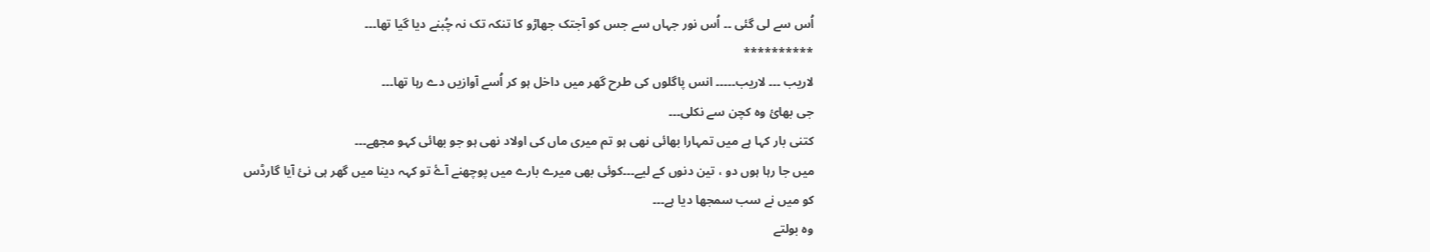اُس سے لی گئی ۔۔ اُس نور جہاں سے جس کو آجتک جھاڑو کا تنکہ تک نہ چُبنے دیا گیا تھا۔۔۔
**********
لاریب ۔۔۔ لاریب۔۔۔۔۔ انس پاگلوں کی طرح گھر میں داخل ہو کر اُسے آوازیں دے رہا تھا۔۔۔
جی بھائ وہ کچن سے نکلی۔۔۔
کتنی بار کہا ہے میں تمہارا بھائی نھی ہو تم میری ماں کی اولاد نھی ہو جو بھائی کہو مجھے۔۔۔
میں جا رہا ہوں دو ، تین دنوں کے لیے۔۔۔کوئی بھی میرے بارے میں پوچھنے آۓ تو کہہ دینا میں گھر ہی نئ آیا گارڈس کو میں نے سب سمجھا دیا ہے۔۔۔
وہ بولتے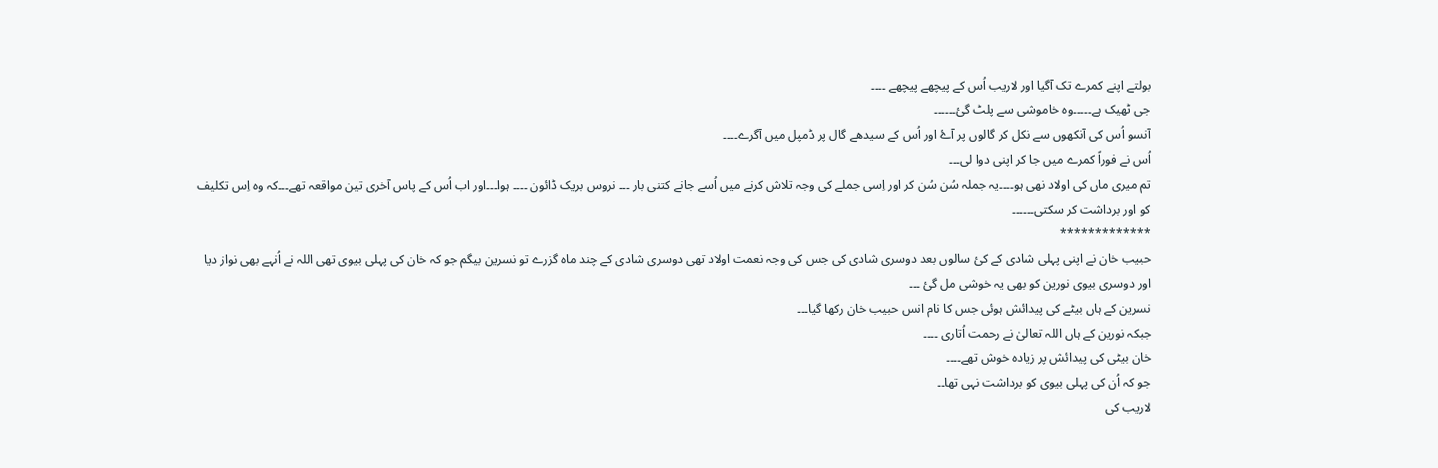بولتے اپنے کمرے تک آگیا اور لاریب اُس کے پیچھے پیچھے ۔۔۔۔
جی ٹھیک ہے۔۔۔۔۔وہ خاموشی سے پلٹ گئ۔۔۔۔۔۔
آنسو اُس کی آنکھوں سے نکل کر گالوں پر آۓ اور اُس کے سیدھے گال پر ڈمپل میں آگرے۔۔۔۔
اُس نے فوراً کمرے میں جا کر اپنی دوا لی۔۔۔
تم میری ماں کی اولاد نھی ہو۔۔۔۔یہ جملہ سُن سُن کر اور اِسی جملے کی وجہ تلاش کرنے میں اُسے جانے کتنی بار ۔۔۔ نروس بریک ڈائون ۔۔۔۔ ہوا۔۔۔اور اب اُس کے پاس آخری تین مواقعہ تھے۔۔۔کہ وہ اِس تکلیف کو اور برداشت کر سکتی۔۔۔۔۔۔
*************
حبیب خان نے اپنی پہلی شادی کے کئ سالوں بعد دوسری شادی کی جس کی وجہ نعمت اولاد تھی دوسری شادی کے چند ماہ گزرے تو نسرین بیگم جو کہ خان کی پہلی بیوی تھی اللہ نے اُنہے بھی نواز دیا اور دوسری بیوی نورین کو بھی یہ خوشی مل گئ ۔۔۔
نسرین کے ہاں بیٹے کی پیدائش ہوئی جس کا نام انس حبیب خان رکھا گیا۔۔۔
جبکہ نورین کے ہاں اللہ تعالیٰ نے رحمت اُتاری ۔۔۔۔
خان بیٹی کی پیدائش پر زیادہ خوش تھے۔۔۔۔
جو کہ اُن کی پہلی بیوی کو برداشت نہی تھا۔۔
لاریب کی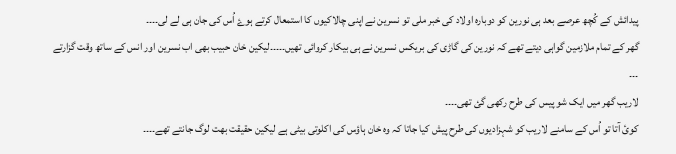پیدائش کے کُچھ عرصے بعد ہی نورین کو دوبارہ اولاد کی خبر ملی تو نسرین نے اپنی چالاکیوں کا استمعال کرتے ہوۓ اُس کی جان ہی لے لی۔۔۔۔
گھر کے تمام ملازمین گواہی دیتے تھے کہ نورین کی گاڑی کی بریکس نسرین نے ہی بیکار کروائی تھیں۔۔۔۔۔لیکین خان حبیب بھی اب نسرین اور انس کے ساتھ وقت گزارتے ۔۔۔
لاریب گھر میں ایک شو پیس کی طرح رکھی گئ تھی۔۔۔۔
کوئ آتا تو اُس کے سامنے لاریب کو شہزادیوں کی طرح پیش کیا جاتا کہ وہ خان ہاؤس کی اکلوتی بیٹی ہے لیکین حقیقت بھت لوگ جانتے تھے۔۔۔۔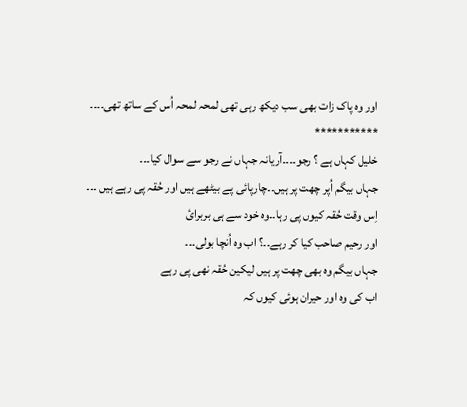اور وہ پاک زات بھی سب دیکھ رہی تھی لمحہ لمحہ اُس کے ساتھ تھی۔۔۔۔
***********
خلیل کہاں ہے ؟ رجو۔۔۔۔آریانہ جہاں نے رجو سے سوال کیا۔۔۔
جہاں بیگم اُپر چھت پر ہیں۔۔چارپائی پے بیٹھے ہیں اور حُقہ پی رہے ہیں ۔۔۔
اِس وقت حُقہ کیوں پی رہا۔۔وہ خود سے ہی بربرائ
اور رحیم صاحب کیا کر رہے۔۔؟ اب وہ اُنچا بولی۔۔۔
جہاں بیگم وہ بھی چھت پر ہیں لیکین حُقہ نھی پی رہے
اب کی وہ اور حیران ہوئی کیوں کہ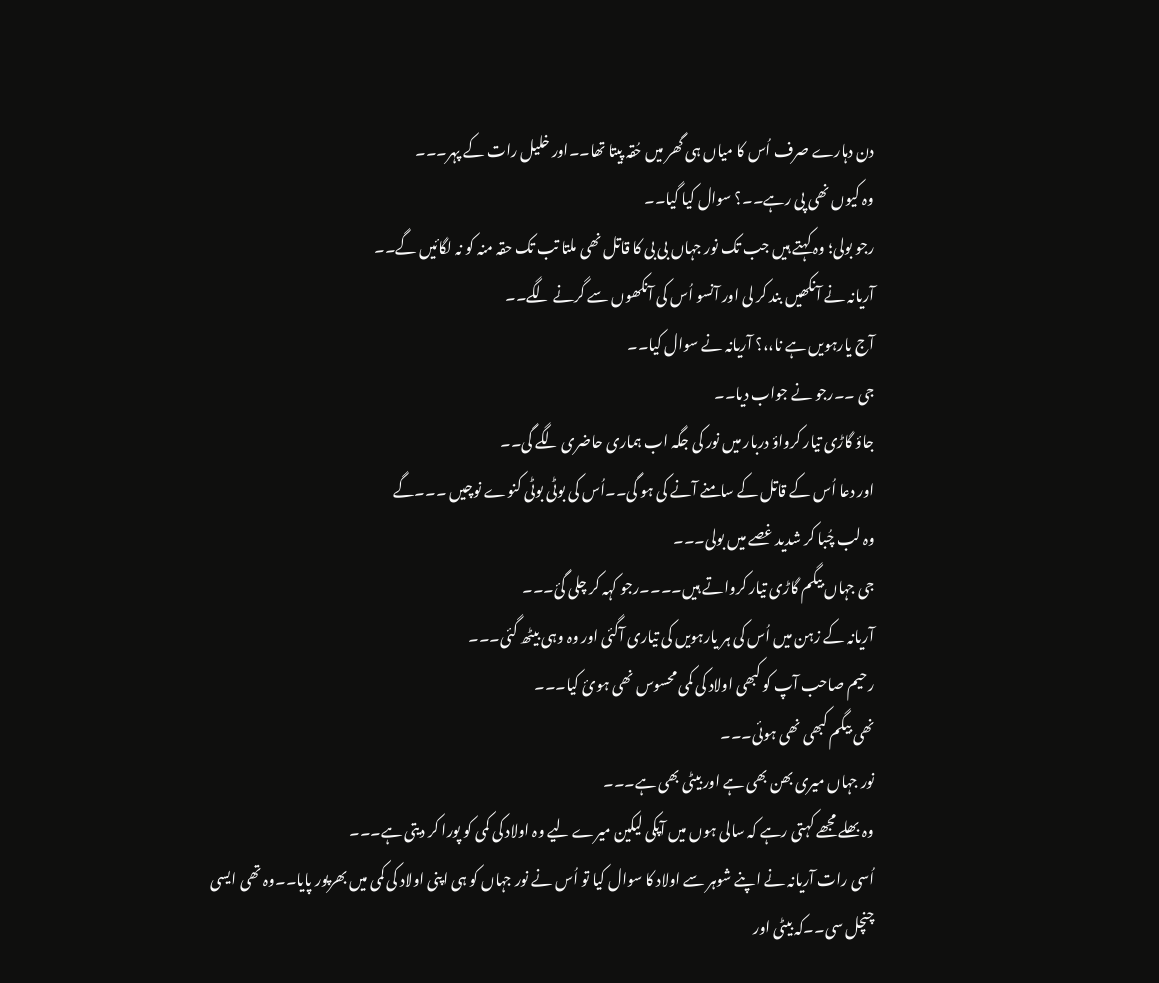دن دہارے صرف اُس کا میاں ہی گھر میں حُقہ پیتا تھا۔۔اور خلیل رات کے پہر۔۔۔
وہ کیوں نھی پی رہے۔۔؟ سوال کیا گیا۔۔
رجو بولی؛ وہ کہتے ہیں جب تک نور جہاں بی بی کا قاتل نھی ملتا تب تک حقہ منہ کو نہ لگائیں گے۔۔
آریانہ نے آنکھیں بند کر لی اور آنسو اُس کی آنکھوں سے گرنے لگے۔۔
آج یارہویں ہے نا،،؟ آریانہ نے سوال کیا۔۔
جی ۔۔رجو نے جواب دیا۔۔
جاؤ گاڑی تیار کرواؤ دربار میں نور کی جگہ اب ہماری حاضری لگے گی۔۔
اور دعا اُس کے قاتل کے سامنے آنے کی ہو گی۔۔اُس کی بوٹی بوٹی کنوے نوچیں ۔۔۔گے
وہ لب چُبا کر شدید غصے میں بولی۔۔۔
جی جہاں بیگم گاڑی تیار کرواتے ہیں۔۔۔۔رجو کہہ کر چلی گئ۔۔۔
آریانہ کے زہن میں اُس کی ہر یارہویں کی تیاری آگئی اور وہ وہی بیٹھ گئی۔۔۔
رحیم صاحب آپ کو کبھی اولاد کی کمی محسوس نھی ہوئ کیا۔۔۔
نھی بیگم کبھی نھی ہوئی۔۔۔
نور جہاں میری بھن بھی ہے اور بیٹی بھی ہے۔۔۔
وہ بھلے مجھے کہتی رہے کہ سالی ہوں میں آپکی لیکین میرے لیے وہ اولاد کی کمی کو پورا کر دیتی ہے۔۔۔
اُسی رات آریانہ نے اپنے شوہر سے اولاد کا سوال کیا تو اُس نے نور جہاں کو ہی اپنی اولاد کی کمی میں بھرپور پایا۔۔وہ تھی ایسی چنچل سی۔۔کہ بیٹی اور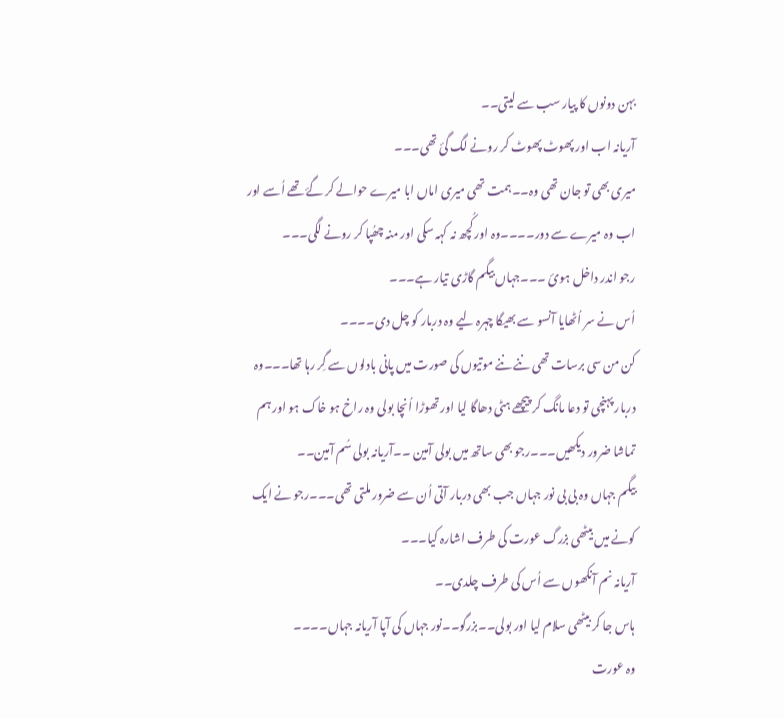بہن دونوں کا پیار سب سے لیتی۔۔
آریانہ اب اور پھوٹ پھوٹ کر رونے لگ گئ تھی۔۔۔
میری بھی تو جان تھی وہ۔۔ہمت تھی میری اماں ابا میرے حوالے کر گۓ تھے اُسے اور اب وہ میرے سے دور۔۔۔۔وہ اور کُچھ نہ کہہ سکی اور منہ چھُپا کر رونے لگی۔۔۔
رجو اندر داخل ہوئ ۔۔۔جہاں بیگم گاڑی تیار ہے۔۔۔
اُس نے سر اُٹھایا آنسو سے بھیگا چہرہ لیے وہ دربار کو چل دی۔۔۔۔
کن من سی برسات تھی ننے ننے موتیوں کی صورت میں پانی بادلوں سے گِر رہا تھا۔۔۔وہ دربار پہنچی تو دعا مانگ کر پیچھے ہٹی دھاگا لیا اور تھوڑا اُنچا بولی وہ راخ ہو خاک ہو اور ہم تماشا ضرور دیکھیں۔۔۔رجو بھی ساتھ میں بولی آمین ۔۔آریانہ بولی سُم آمین۔۔
بیگم جہاں وہ بی بی نور جہاں جب بھی دربار آتی اُن سے ضرور ملتی تھی۔۔۔رجو نے ایک کونے میں بیٹھی بزرگ عورت کی طرف اشارہ کیا۔۔۔
آریانہ نم آنکھوں سے اُس کی طرف چلدی۔۔
ہاس جا کر بیٹھی سلام لیا اور بولی۔۔بزرگو۔۔نور جہاں کی آپا آریانہ جہاں۔۔۔۔
وہ عورت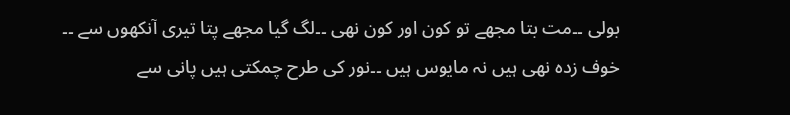بولی ۔۔مت بتا مجھے تو کون اور کون نھی ۔۔لگ گیا مجھے پتا تیری آنکھوں سے ۔۔
خوف زدہ نھی ہیں نہ مایوس ہیں ۔۔نور کی طرح چمکتی ہیں پانی سے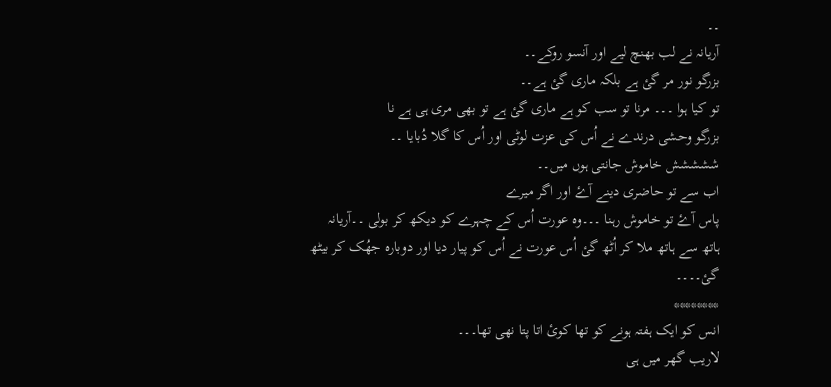۔۔
آریانہ نے لب بھنچ لیے اور آنسو روکے۔۔
بزرگو نور مر گئ ہے بلکہ ماری گئ ہے۔۔
تو کیا ہوا ۔۔۔ مرنا تو سب کو ہے ماری گئ ہے تو بھی مری ہی ہے نا
بزرگو وحشی درندے نے اُس کی عزت لوٹی اور اُس کا گلا دُبایا ۔۔
ششششش خاموش جانتی ہوں میں۔۔
اب سے تو حاضری دینے آۓ اور اگر میرے
پاس آۓ تو خاموش رہنا ۔۔۔وہ عورت اُس کے چہرے کو دیکھ کر بولی ۔۔آریانہ ہاتھ سے ہاتھ ملا کر اُٹھ گئ اُس عورت نے اُس کو پیار دیا اور دوبارہ جھُک کر بیٹھ گئ۔۔۔۔
********
انس کو ایک ہفتہ ہونے کو تھا کوئ اتا پتا نھی تھا۔۔۔
لاریب گھر میں ہی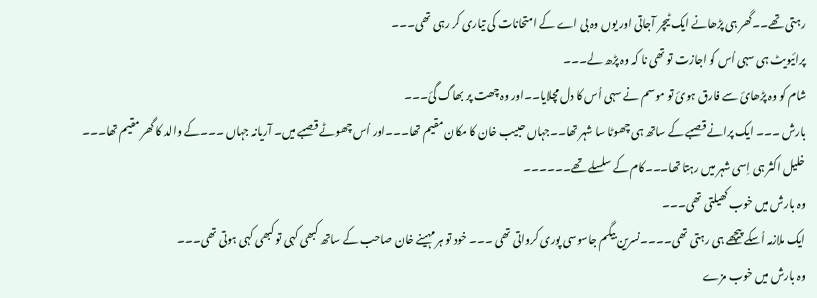رہتی تھے۔۔گھر ہی پڑھانے ایک ٹیچر آجاتی اور یوں وہ بی اے کے امتحانات کی تیاری کر رہی تھی۔۔۔
پرائیویٹ ہی سہی اُس کو اجازت تو تھی نا کہ وہ پڑھ لے۔۔۔
شام کو وہ پڑھائ سے فارق ہوئ تو موسم نے سہی اُس کا دل مچلایا۔۔اور وہ چھت پر بھاگ گئ۔۔۔
بارش ۔۔۔ ایک پرانے قصبے کے ساتھ ہی چھوٹا سا شہر تھا۔۔جہاں حبیب خان کا مکان مقیم تھا۔۔۔اور اُس چھوٹے قصبے میں۔ آریانہ جہاں ۔۔۔کے والد کا گھر مقیم تھا۔۔۔
خلیل اکثر ہی اِسی شہر میں رہتا تھا۔۔۔کام کے سلسلے تھے۔۔۔۔۔۔
وہ بارش میں خوب کھیلتی تھی۔۔۔
ایک ملازمہ اُسکے پیچھے ہی رہتی تھی۔۔۔۔نسرین بیگم جاسوسی پوری کرواتی تھی ۔۔۔ خود تو ہر مہینے خان صاحب کے ساتھ کبھی کہی تو کبھی کہی ہوتی تھی۔۔۔
وہ بارش میں خوب مزے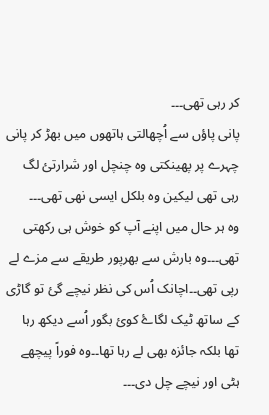کر رہی تھی۔۔۔
پانی پاؤں سے اُچھالتی ہاتھوں میں بھڑ کر پانی چہرے پر پھینکتی وہ چنچل اور شرارتئ لگ رہی تھی لیکین وہ بلکل ایسی نھی تھی۔۔۔
وہ ہر حال میں اپنے آپ کو خوش ہی رکھتی تھی۔۔۔وہ بارش سے بھرپور طریقے سے مزے لے رپی تھی۔۔اچانک اُس کی نظر نیچے گئ تو گاڑی کے ساتھ ٹیک لگاۓ کوئ بگور اُسے دیکھ رہا تھا بلکہ جائزہ بھی لے رہا تھا۔۔وہ فوراً پیچھے ہٹی اور نیچے چل دی۔۔۔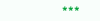***